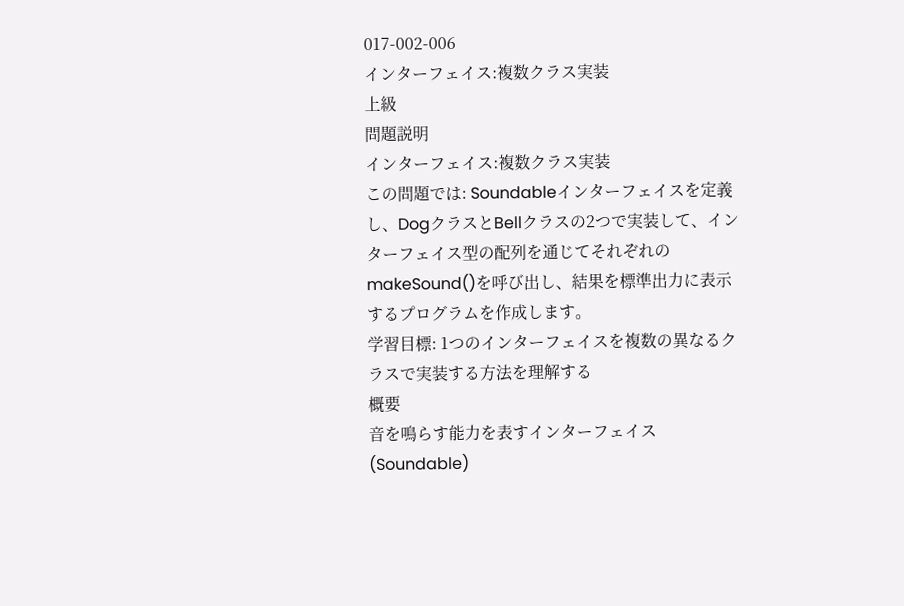017-002-006
インターフェイス:複数クラス実装
上級
問題説明
インターフェイス:複数クラス実装
この問題では: Soundableインターフェイスを定義し、DogクラスとBellクラスの2つで実装して、インターフェイス型の配列を通じてそれぞれのmakeSound()を呼び出し、結果を標準出力に表示するプログラムを作成します。
学習目標: 1つのインターフェイスを複数の異なるクラスで実装する方法を理解する
概要
音を鳴らす能力を表すインターフェイス(Soundable)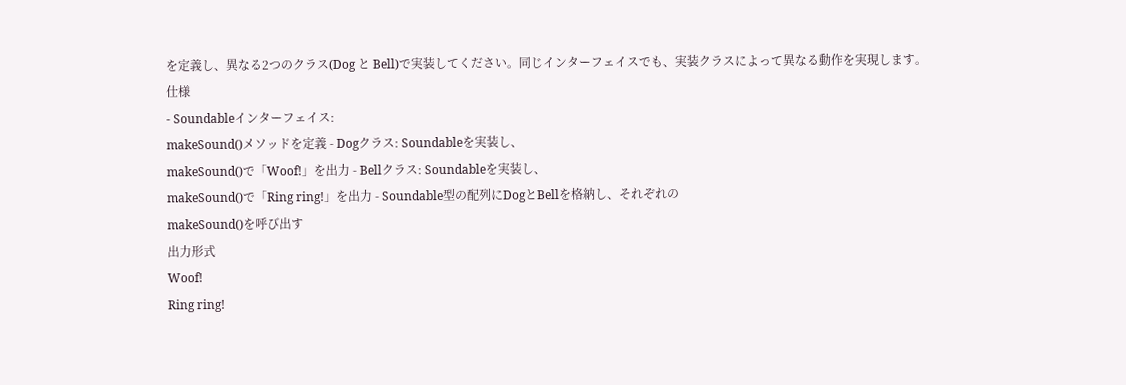を定義し、異なる2つのクラス(Dog と Bell)で実装してください。同じインターフェイスでも、実装クラスによって異なる動作を実現します。
仕様
- Soundableインターフェイス:
makeSound()メソッドを定義 - Dogクラス: Soundableを実装し、
makeSound()で「Woof!」を出力 - Bellクラス: Soundableを実装し、
makeSound()で「Ring ring!」を出力 - Soundable型の配列にDogとBellを格納し、それぞれの
makeSound()を呼び出す
出力形式
Woof!
Ring ring!